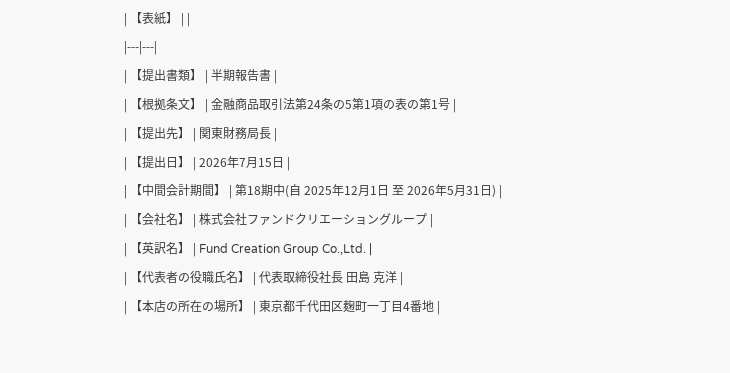| 【表紙】 | |
|---|---|
| 【提出書類】 | 半期報告書 |
| 【根拠条文】 | 金融商品取引法第24条の5第1項の表の第1号 |
| 【提出先】 | 関東財務局長 |
| 【提出日】 | 2026年7月15日 |
| 【中間会計期間】 | 第18期中(自 2025年12月1日 至 2026年5月31日) |
| 【会社名】 | 株式会社ファンドクリエーショングループ |
| 【英訳名】 | Fund Creation Group Co.,Ltd. |
| 【代表者の役職氏名】 | 代表取締役社長 田島 克洋 |
| 【本店の所在の場所】 | 東京都千代田区麹町一丁目4番地 |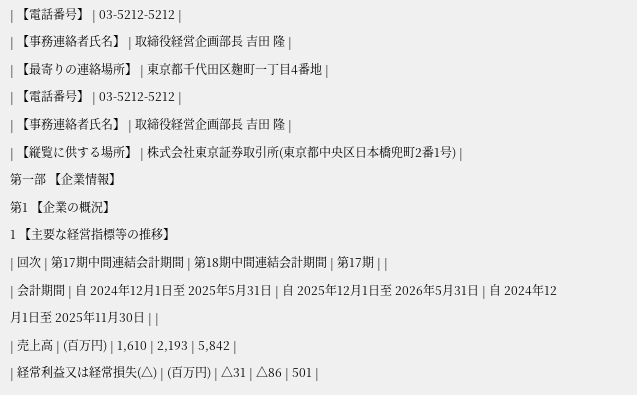| 【電話番号】 | 03-5212-5212 |
| 【事務連絡者氏名】 | 取締役経営企画部長 吉田 隆 |
| 【最寄りの連絡場所】 | 東京都千代田区麹町一丁目4番地 |
| 【電話番号】 | 03-5212-5212 |
| 【事務連絡者氏名】 | 取締役経営企画部長 吉田 隆 |
| 【縦覧に供する場所】 | 株式会社東京証券取引所(東京都中央区日本橋兜町2番1号) |
第一部 【企業情報】
第1 【企業の概況】
1 【主要な経営指標等の推移】
| 回次 | 第17期中間連結会計期間 | 第18期中間連結会計期間 | 第17期 | |
| 会計期間 | 自 2024年12月1日至 2025年5月31日 | 自 2025年12月1日至 2026年5月31日 | 自 2024年12月1日至 2025年11月30日 | |
| 売上高 | (百万円) | 1,610 | 2,193 | 5,842 |
| 経常利益又は経常損失(△) | (百万円) | △31 | △86 | 501 |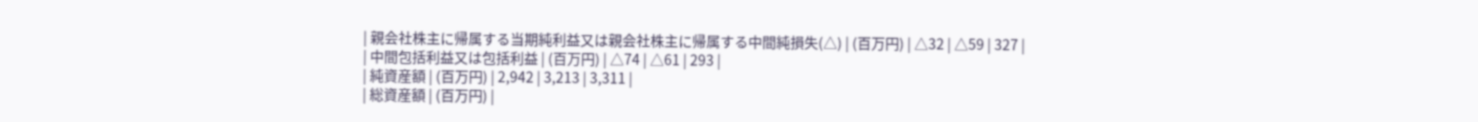| 親会社株主に帰属する当期純利益又は親会社株主に帰属する中間純損失(△) | (百万円) | △32 | △59 | 327 |
| 中間包括利益又は包括利益 | (百万円) | △74 | △61 | 293 |
| 純資産額 | (百万円) | 2,942 | 3,213 | 3,311 |
| 総資産額 | (百万円) |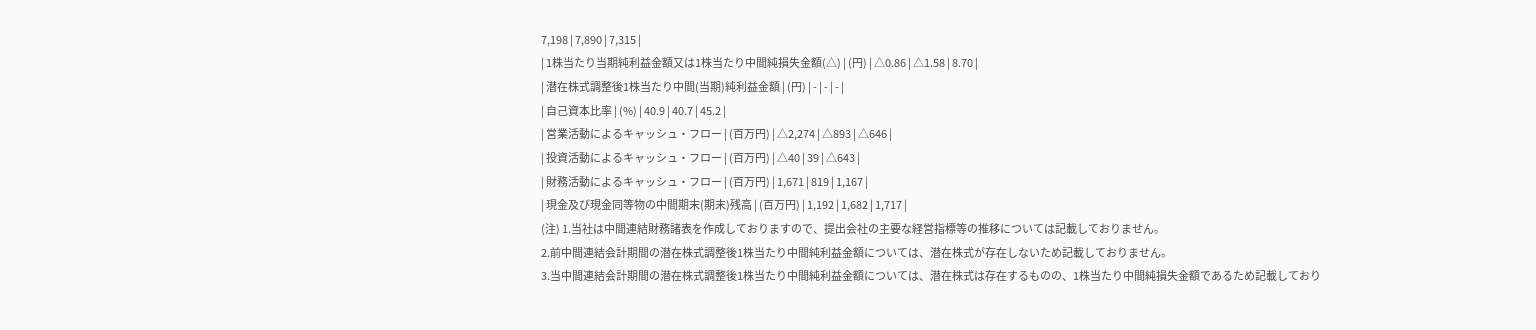7,198 | 7,890 | 7,315 |
| 1株当たり当期純利益金額又は1株当たり中間純損失金額(△) | (円) | △0.86 | △1.58 | 8.70 |
| 潜在株式調整後1株当たり中間(当期)純利益金額 | (円) | - | - | - |
| 自己資本比率 | (%) | 40.9 | 40.7 | 45.2 |
| 営業活動によるキャッシュ・フロー | (百万円) | △2,274 | △893 | △646 |
| 投資活動によるキャッシュ・フロー | (百万円) | △40 | 39 | △643 |
| 財務活動によるキャッシュ・フロー | (百万円) | 1,671 | 819 | 1,167 |
| 現金及び現金同等物の中間期末(期末)残高 | (百万円) | 1,192 | 1,682 | 1,717 |
(注) 1.当社は中間連結財務諸表を作成しておりますので、提出会社の主要な経営指標等の推移については記載しておりません。
2.前中間連結会計期間の潜在株式調整後1株当たり中間純利益金額については、潜在株式が存在しないため記載しておりません。
3.当中間連結会計期間の潜在株式調整後1株当たり中間純利益金額については、潜在株式は存在するものの、1株当たり中間純損失金額であるため記載しており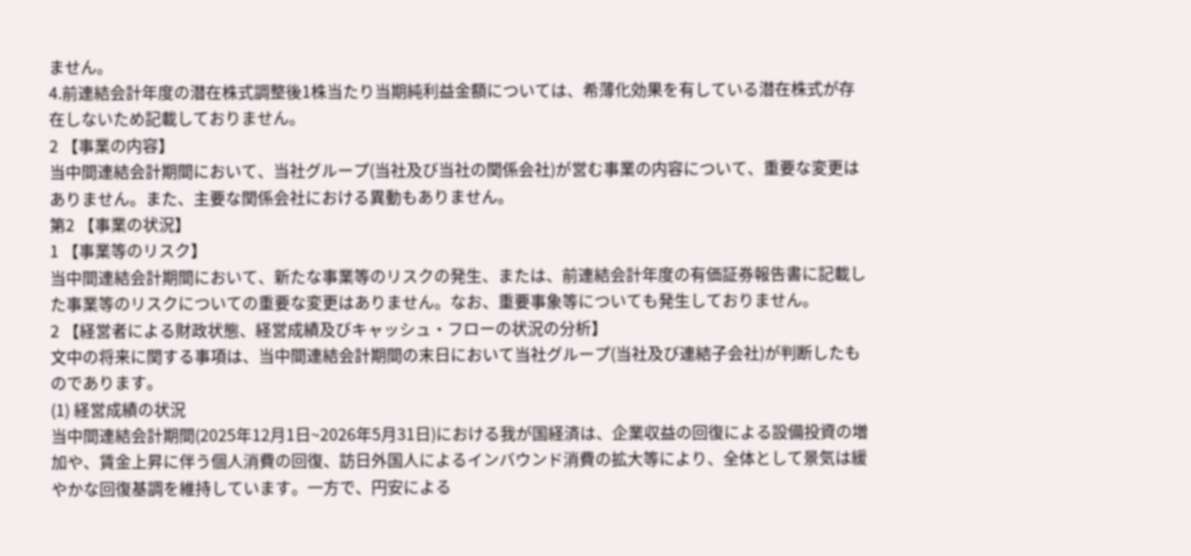ません。
4.前連結会計年度の潜在株式調整後1株当たり当期純利益金額については、希薄化効果を有している潜在株式が存在しないため記載しておりません。
2 【事業の内容】
当中間連結会計期間において、当社グループ(当社及び当社の関係会社)が営む事業の内容について、重要な変更はありません。また、主要な関係会社における異動もありません。
第2 【事業の状況】
1 【事業等のリスク】
当中間連結会計期間において、新たな事業等のリスクの発生、または、前連結会計年度の有価証券報告書に記載した事業等のリスクについての重要な変更はありません。なお、重要事象等についても発生しておりません。
2 【経営者による財政状態、経営成績及びキャッシュ・フローの状況の分析】
文中の将来に関する事項は、当中間連結会計期間の末日において当社グループ(当社及び連結子会社)が判断したものであります。
(1) 経営成績の状況
当中間連結会計期間(2025年12月1日~2026年5月31日)における我が国経済は、企業収益の回復による設備投資の増加や、賃金上昇に伴う個人消費の回復、訪日外国人によるインバウンド消費の拡大等により、全体として景気は緩やかな回復基調を維持しています。一方で、円安による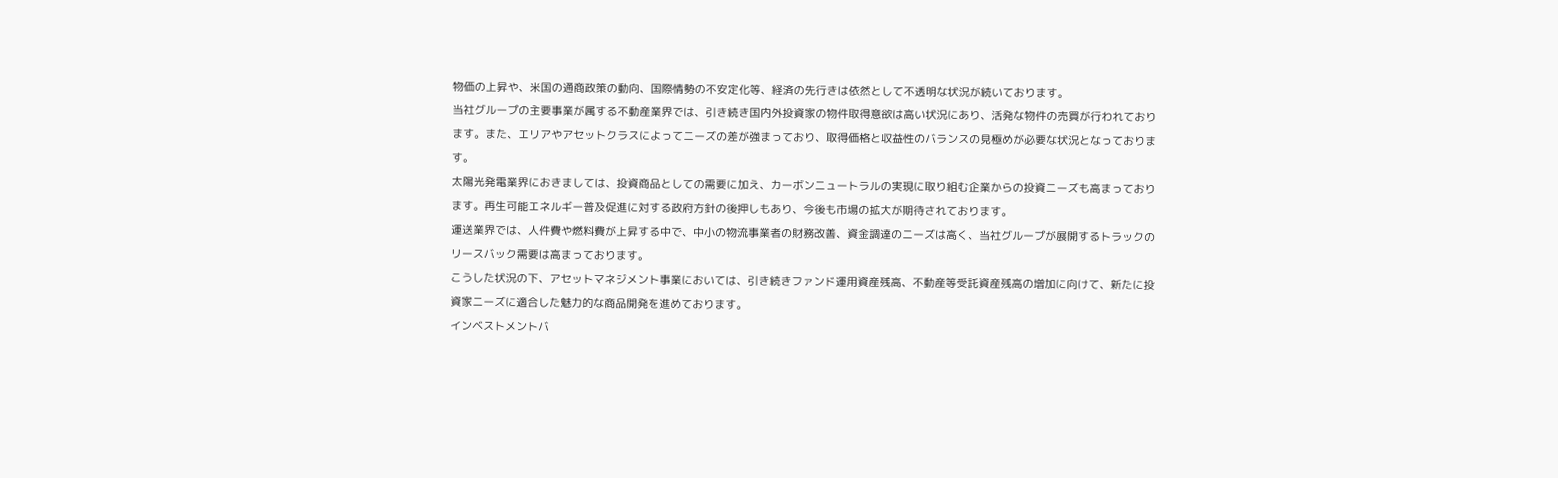物価の上昇や、米国の通商政策の動向、国際情勢の不安定化等、経済の先行きは依然として不透明な状況が続いております。
当社グループの主要事業が属する不動産業界では、引き続き国内外投資家の物件取得意欲は高い状況にあり、活発な物件の売買が行われております。また、エリアやアセットクラスによってニーズの差が強まっており、取得価格と収益性のバランスの見極めが必要な状況となっております。
太陽光発電業界におきましては、投資商品としての需要に加え、カーボンニュートラルの実現に取り組む企業からの投資ニーズも高まっております。再生可能エネルギー普及促進に対する政府方針の後押しもあり、今後も市場の拡大が期待されております。
運送業界では、人件費や燃料費が上昇する中で、中小の物流事業者の財務改善、資金調達のニーズは高く、当社グループが展開するトラックのリースバック需要は高まっております。
こうした状況の下、アセットマネジメント事業においては、引き続きファンド運用資産残高、不動産等受託資産残高の増加に向けて、新たに投資家ニーズに適合した魅力的な商品開発を進めております。
インベストメントバ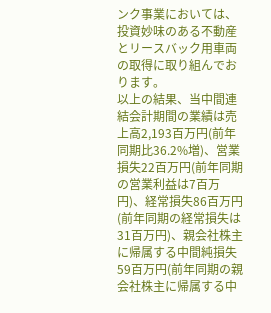ンク事業においては、投資妙味のある不動産とリースバック用車両の取得に取り組んでおります。
以上の結果、当中間連結会計期間の業績は売上高2,193百万円(前年同期比36.2%増)、営業損失22百万円(前年同期の営業利益は7百万円)、経常損失86百万円(前年同期の経常損失は31百万円)、親会社株主に帰属する中間純損失59百万円(前年同期の親会社株主に帰属する中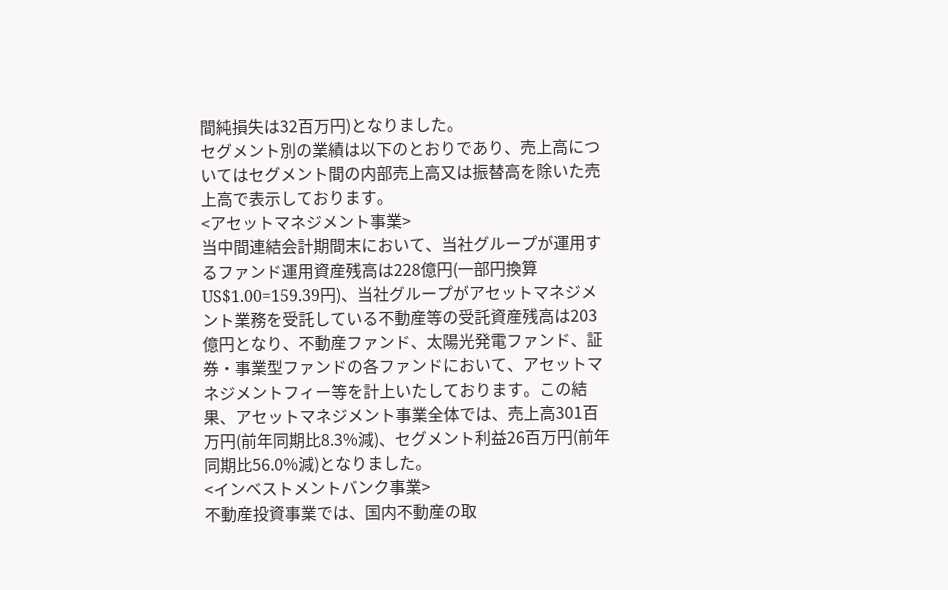間純損失は32百万円)となりました。
セグメント別の業績は以下のとおりであり、売上高についてはセグメント間の内部売上高又は振替高を除いた売上高で表示しております。
<アセットマネジメント事業>
当中間連結会計期間末において、当社グループが運用するファンド運用資産残高は228億円(一部円換算US$1.00=159.39円)、当社グループがアセットマネジメント業務を受託している不動産等の受託資産残高は203億円となり、不動産ファンド、太陽光発電ファンド、証券・事業型ファンドの各ファンドにおいて、アセットマネジメントフィー等を計上いたしております。この結果、アセットマネジメント事業全体では、売上高301百万円(前年同期比8.3%減)、セグメント利益26百万円(前年同期比56.0%減)となりました。
<インベストメントバンク事業>
不動産投資事業では、国内不動産の取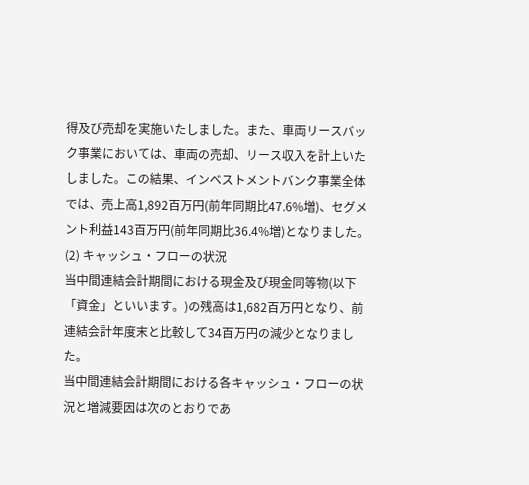得及び売却を実施いたしました。また、車両リースバック事業においては、車両の売却、リース収入を計上いたしました。この結果、インベストメントバンク事業全体では、売上高1,892百万円(前年同期比47.6%増)、セグメント利益143百万円(前年同期比36.4%増)となりました。
(2) キャッシュ・フローの状況
当中間連結会計期間における現金及び現金同等物(以下「資金」といいます。)の残高は1,682百万円となり、前連結会計年度末と比較して34百万円の減少となりました。
当中間連結会計期間における各キャッシュ・フローの状況と増減要因は次のとおりであ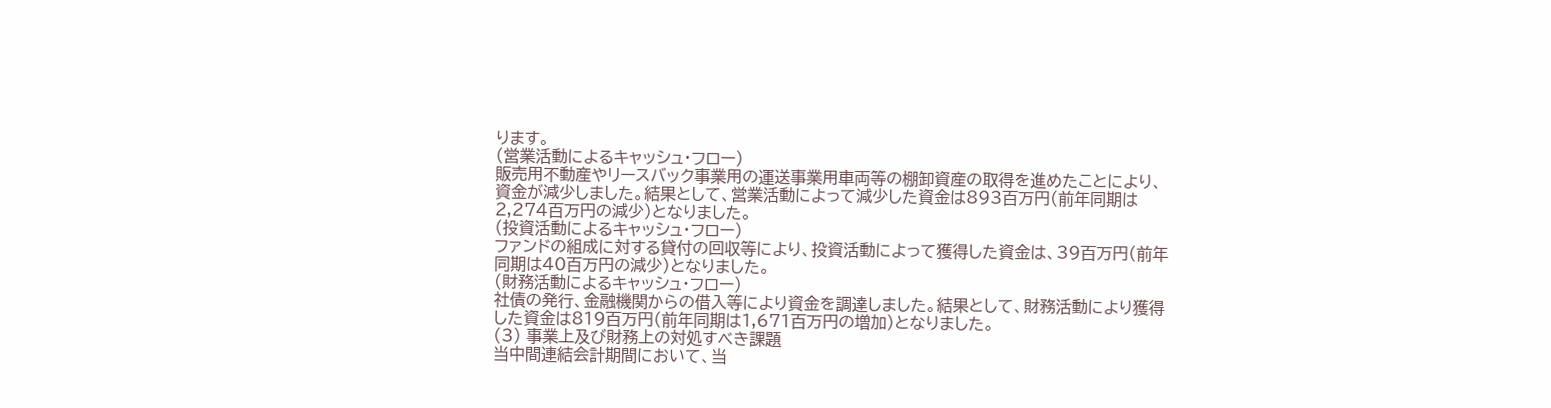ります。
(営業活動によるキャッシュ・フロー)
販売用不動産やリースバック事業用の運送事業用車両等の棚卸資産の取得を進めたことにより、資金が減少しました。結果として、営業活動によって減少した資金は893百万円(前年同期は2,274百万円の減少)となりました。
(投資活動によるキャッシュ・フロー)
ファンドの組成に対する貸付の回収等により、投資活動によって獲得した資金は、39百万円(前年同期は40百万円の減少)となりました。
(財務活動によるキャッシュ・フロー)
社債の発行、金融機関からの借入等により資金を調達しました。結果として、財務活動により獲得した資金は819百万円(前年同期は1,671百万円の増加)となりました。
(3) 事業上及び財務上の対処すべき課題
当中間連結会計期間において、当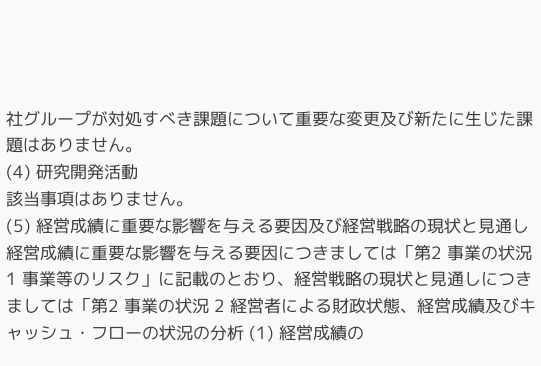社グループが対処すべき課題について重要な変更及び新たに生じた課題はありません。
(4) 研究開発活動
該当事項はありません。
(5) 経営成績に重要な影響を与える要因及び経営戦略の現状と見通し
経営成績に重要な影響を与える要因につきましては「第2 事業の状況 1 事業等のリスク」に記載のとおり、経営戦略の現状と見通しにつきましては「第2 事業の状況 2 経営者による財政状態、経営成績及びキャッシュ・フローの状況の分析 (1) 経営成績の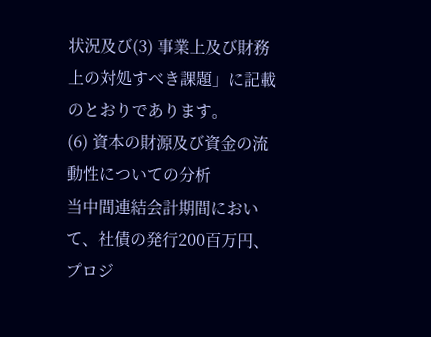状況及び(3) 事業上及び財務上の対処すべき課題」に記載のとおりであります。
(6) 資本の財源及び資金の流動性についての分析
当中間連結会計期間において、社債の発行200百万円、プロジ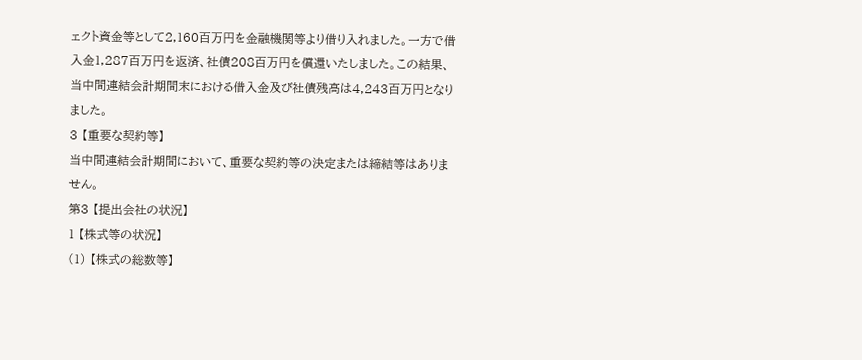ェクト資金等として2,160百万円を金融機関等より借り入れました。一方で借入金1,287百万円を返済、社債208百万円を償還いたしました。この結果、当中間連結会計期間末における借入金及び社債残高は4,243百万円となりました。
3 【重要な契約等】
当中間連結会計期間において、重要な契約等の決定または締結等はありません。
第3 【提出会社の状況】
1 【株式等の状況】
(1) 【株式の総数等】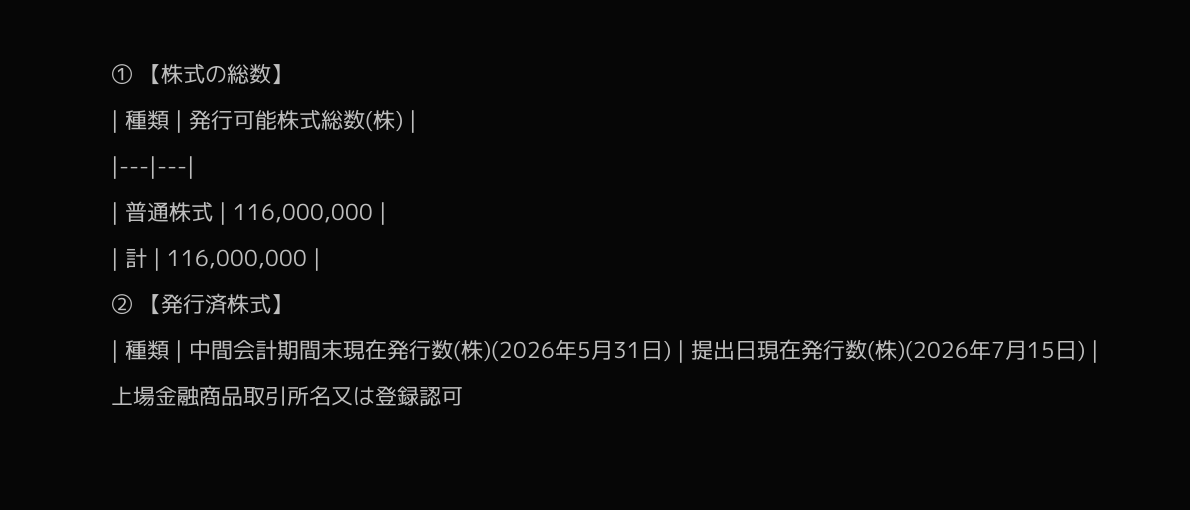① 【株式の総数】
| 種類 | 発行可能株式総数(株) |
|---|---|
| 普通株式 | 116,000,000 |
| 計 | 116,000,000 |
② 【発行済株式】
| 種類 | 中間会計期間末現在発行数(株)(2026年5月31日) | 提出日現在発行数(株)(2026年7月15日) | 上場金融商品取引所名又は登録認可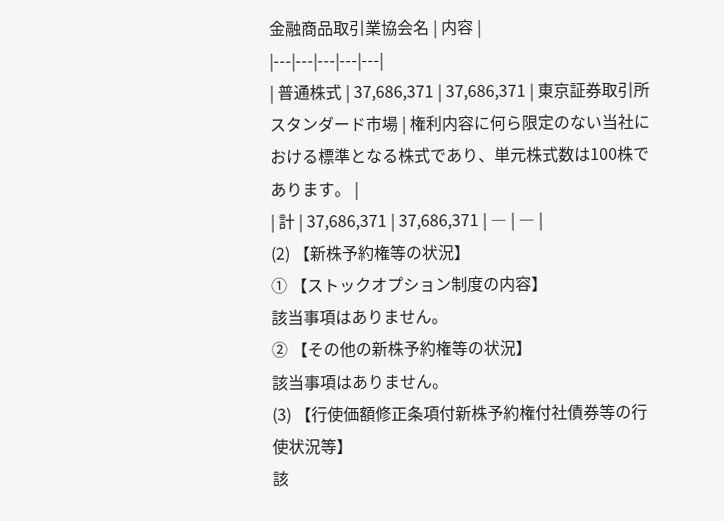金融商品取引業協会名 | 内容 |
|---|---|---|---|---|
| 普通株式 | 37,686,371 | 37,686,371 | 東京証券取引所スタンダード市場 | 権利内容に何ら限定のない当社における標準となる株式であり、単元株式数は100株であります。 |
| 計 | 37,686,371 | 37,686,371 | ― | ― |
(2) 【新株予約権等の状況】
① 【ストックオプション制度の内容】
該当事項はありません。
② 【その他の新株予約権等の状況】
該当事項はありません。
(3) 【行使価額修正条項付新株予約権付社債券等の行使状況等】
該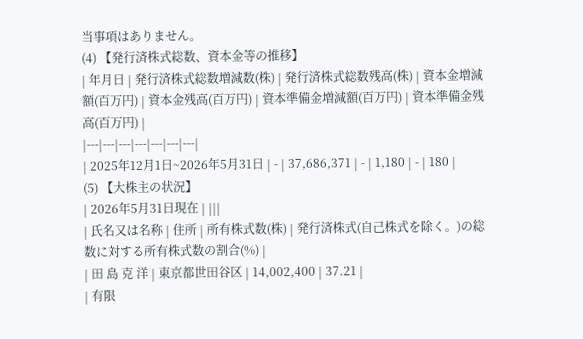当事項はありません。
(4) 【発行済株式総数、資本金等の推移】
| 年月日 | 発行済株式総数増減数(株) | 発行済株式総数残高(株) | 資本金増減額(百万円) | 資本金残高(百万円) | 資本準備金増減額(百万円) | 資本準備金残高(百万円) |
|---|---|---|---|---|---|---|
| 2025年12月1日~2026年5月31日 | - | 37,686,371 | - | 1,180 | - | 180 |
(5) 【大株主の状況】
| 2026年5月31日現在 | |||
| 氏名又は名称 | 住所 | 所有株式数(株) | 発行済株式(自己株式を除く。)の総数に対する所有株式数の割合(%) |
| 田 島 克 洋 | 東京都世田谷区 | 14,002,400 | 37.21 |
| 有限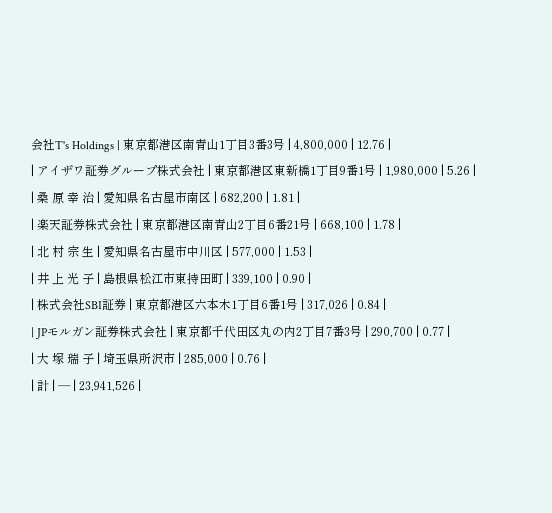会社T's Holdings | 東京都港区南青山1丁目3番3号 | 4,800,000 | 12.76 |
| アイザワ証券グループ株式会社 | 東京都港区東新橋1丁目9番1号 | 1,980,000 | 5.26 |
| 桑 原 幸 治 | 愛知県名古屋市南区 | 682,200 | 1.81 |
| 楽天証券株式会社 | 東京都港区南青山2丁目6番21号 | 668,100 | 1.78 |
| 北 村 宗 生 | 愛知県名古屋市中川区 | 577,000 | 1.53 |
| 井 上 光 子 | 島根県松江市東持田町 | 339,100 | 0.90 |
| 株式会社SBI証券 | 東京都港区六本木1丁目6番1号 | 317,026 | 0.84 |
| JPモルガン証券株式会社 | 東京都千代田区丸の内2丁目7番3号 | 290,700 | 0.77 |
| 大 塚 瑞 子 | 埼玉県所沢市 | 285,000 | 0.76 |
| 計 | ― | 23,941,526 |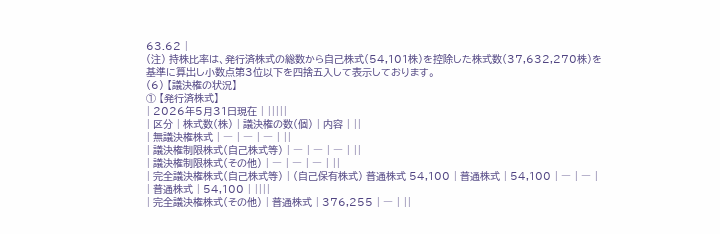63.62 |
(注) 持株比率は、発行済株式の総数から自己株式(54,101株)を控除した株式数(37,632,270株)を基準に算出し小数点第3位以下を四捨五入して表示しております。
(6) 【議決権の状況】
① 【発行済株式】
| 2026年5月31日現在 | |||||
| 区分 | 株式数(株) | 議決権の数(個) | 内容 | ||
| 無議決権株式 | ― | ― | ― | ||
| 議決権制限株式(自己株式等) | ― | ― | ― | ||
| 議決権制限株式(その他) | ― | ― | ― | ||
| 完全議決権株式(自己株式等) | (自己保有株式) 普通株式 54,100 | 普通株式 | 54,100 | ― | ― |
| 普通株式 | 54,100 | ||||
| 完全議決権株式(その他) | 普通株式 | 376,255 | ― | ||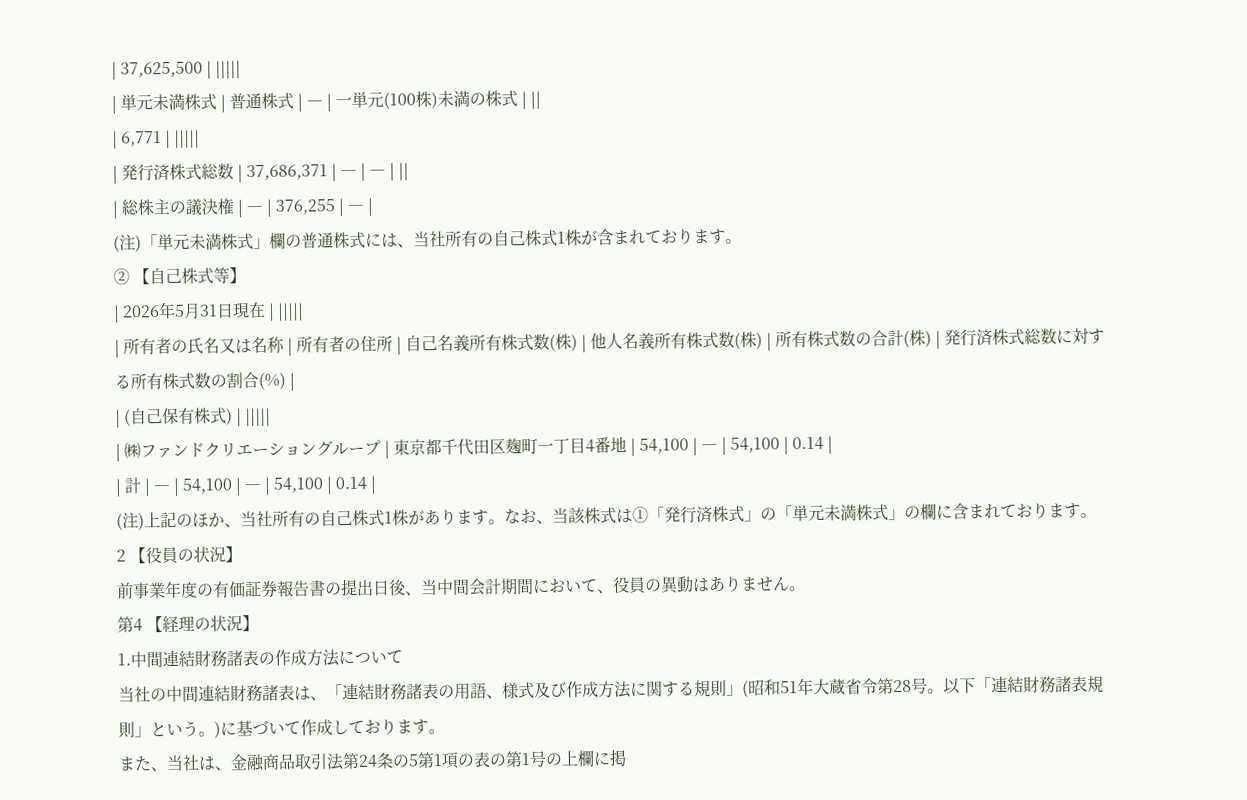| 37,625,500 | |||||
| 単元未満株式 | 普通株式 | ― | 一単元(100株)未満の株式 | ||
| 6,771 | |||||
| 発行済株式総数 | 37,686,371 | ― | ― | ||
| 総株主の議決権 | ― | 376,255 | ― |
(注)「単元未満株式」欄の普通株式には、当社所有の自己株式1株が含まれております。
② 【自己株式等】
| 2026年5月31日現在 | |||||
| 所有者の氏名又は名称 | 所有者の住所 | 自己名義所有株式数(株) | 他人名義所有株式数(株) | 所有株式数の合計(株) | 発行済株式総数に対する所有株式数の割合(%) |
| (自己保有株式) | |||||
| ㈱ファンドクリエーショングループ | 東京都千代田区麹町一丁目4番地 | 54,100 | ― | 54,100 | 0.14 |
| 計 | ― | 54,100 | ― | 54,100 | 0.14 |
(注)上記のほか、当社所有の自己株式1株があります。なお、当該株式は①「発行済株式」の「単元未満株式」の欄に含まれております。
2 【役員の状況】
前事業年度の有価証券報告書の提出日後、当中間会計期間において、役員の異動はありません。
第4 【経理の状況】
1.中間連結財務諸表の作成方法について
当社の中間連結財務諸表は、「連結財務諸表の用語、様式及び作成方法に関する規則」(昭和51年大蔵省令第28号。以下「連結財務諸表規則」という。)に基づいて作成しております。
また、当社は、金融商品取引法第24条の5第1項の表の第1号の上欄に掲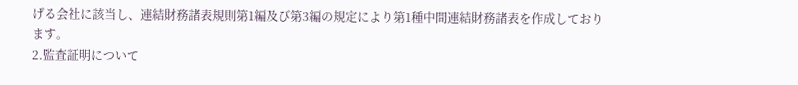げる会社に該当し、連結財務諸表規則第1編及び第3編の規定により第1種中間連結財務諸表を作成しております。
2.監査証明について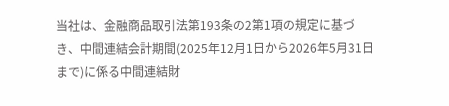当社は、金融商品取引法第193条の2第1項の規定に基づき、中間連結会計期間(2025年12月1日から2026年5月31日まで)に係る中間連結財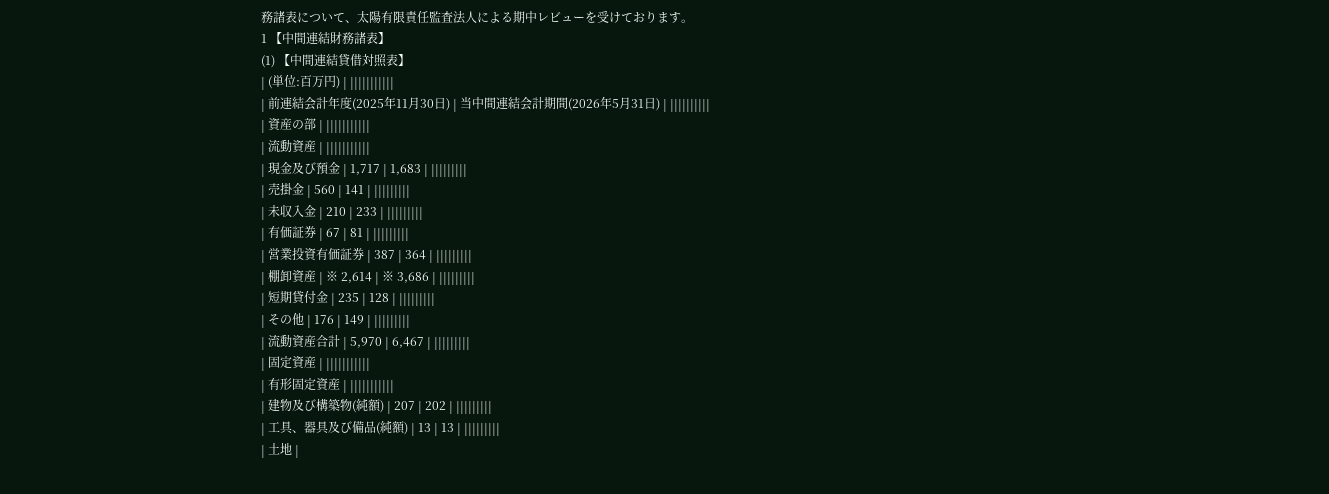務諸表について、太陽有限責任監査法人による期中レビューを受けております。
1 【中間連結財務諸表】
(1) 【中間連結貸借対照表】
| (単位:百万円) | |||||||||||
| 前連結会計年度(2025年11月30日) | 当中間連結会計期間(2026年5月31日) | ||||||||||
| 資産の部 | |||||||||||
| 流動資産 | |||||||||||
| 現金及び預金 | 1,717 | 1,683 | |||||||||
| 売掛金 | 560 | 141 | |||||||||
| 未収入金 | 210 | 233 | |||||||||
| 有価証券 | 67 | 81 | |||||||||
| 営業投資有価証券 | 387 | 364 | |||||||||
| 棚卸資産 | ※ 2,614 | ※ 3,686 | |||||||||
| 短期貸付金 | 235 | 128 | |||||||||
| その他 | 176 | 149 | |||||||||
| 流動資産合計 | 5,970 | 6,467 | |||||||||
| 固定資産 | |||||||||||
| 有形固定資産 | |||||||||||
| 建物及び構築物(純額) | 207 | 202 | |||||||||
| 工具、器具及び備品(純額) | 13 | 13 | |||||||||
| 土地 |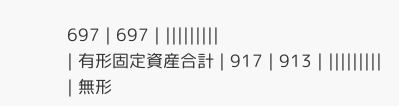697 | 697 | |||||||||
| 有形固定資産合計 | 917 | 913 | |||||||||
| 無形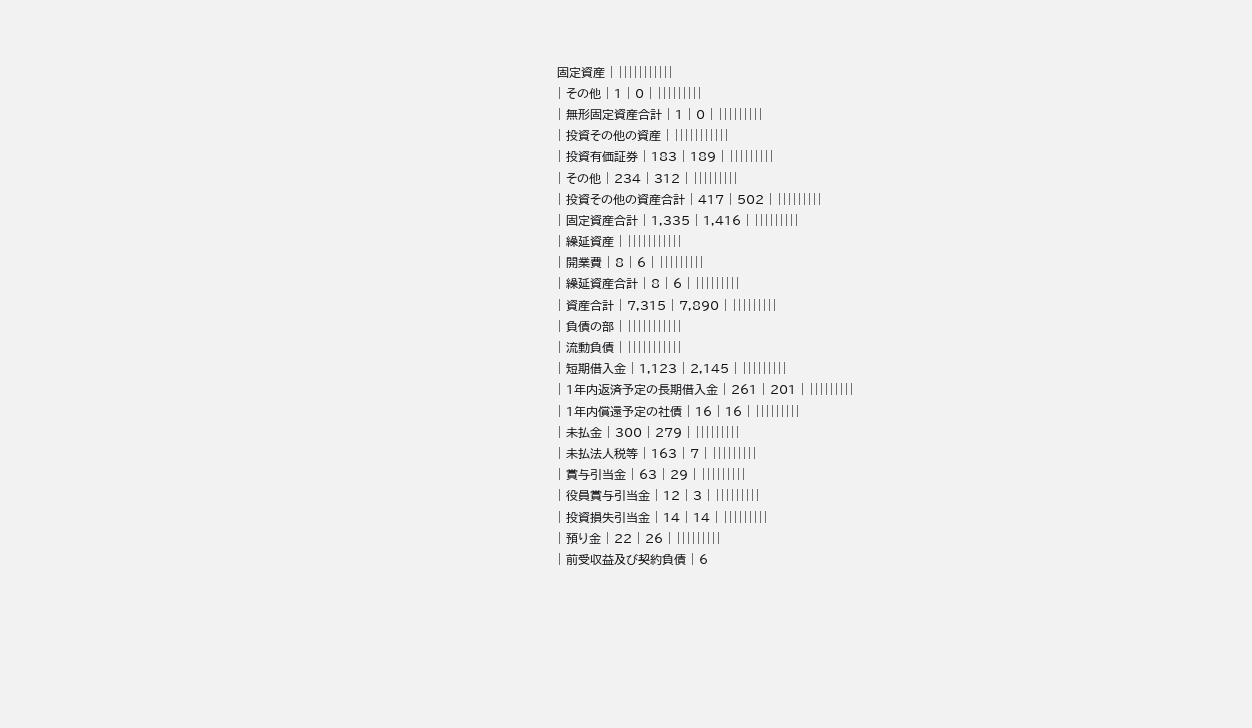固定資産 | |||||||||||
| その他 | 1 | 0 | |||||||||
| 無形固定資産合計 | 1 | 0 | |||||||||
| 投資その他の資産 | |||||||||||
| 投資有価証券 | 183 | 189 | |||||||||
| その他 | 234 | 312 | |||||||||
| 投資その他の資産合計 | 417 | 502 | |||||||||
| 固定資産合計 | 1,335 | 1,416 | |||||||||
| 繰延資産 | |||||||||||
| 開業費 | 8 | 6 | |||||||||
| 繰延資産合計 | 8 | 6 | |||||||||
| 資産合計 | 7,315 | 7,890 | |||||||||
| 負債の部 | |||||||||||
| 流動負債 | |||||||||||
| 短期借入金 | 1,123 | 2,145 | |||||||||
| 1年内返済予定の長期借入金 | 261 | 201 | |||||||||
| 1年内償還予定の社債 | 16 | 16 | |||||||||
| 未払金 | 300 | 279 | |||||||||
| 未払法人税等 | 163 | 7 | |||||||||
| 賞与引当金 | 63 | 29 | |||||||||
| 役員賞与引当金 | 12 | 3 | |||||||||
| 投資損失引当金 | 14 | 14 | |||||||||
| 預り金 | 22 | 26 | |||||||||
| 前受収益及び契約負債 | 6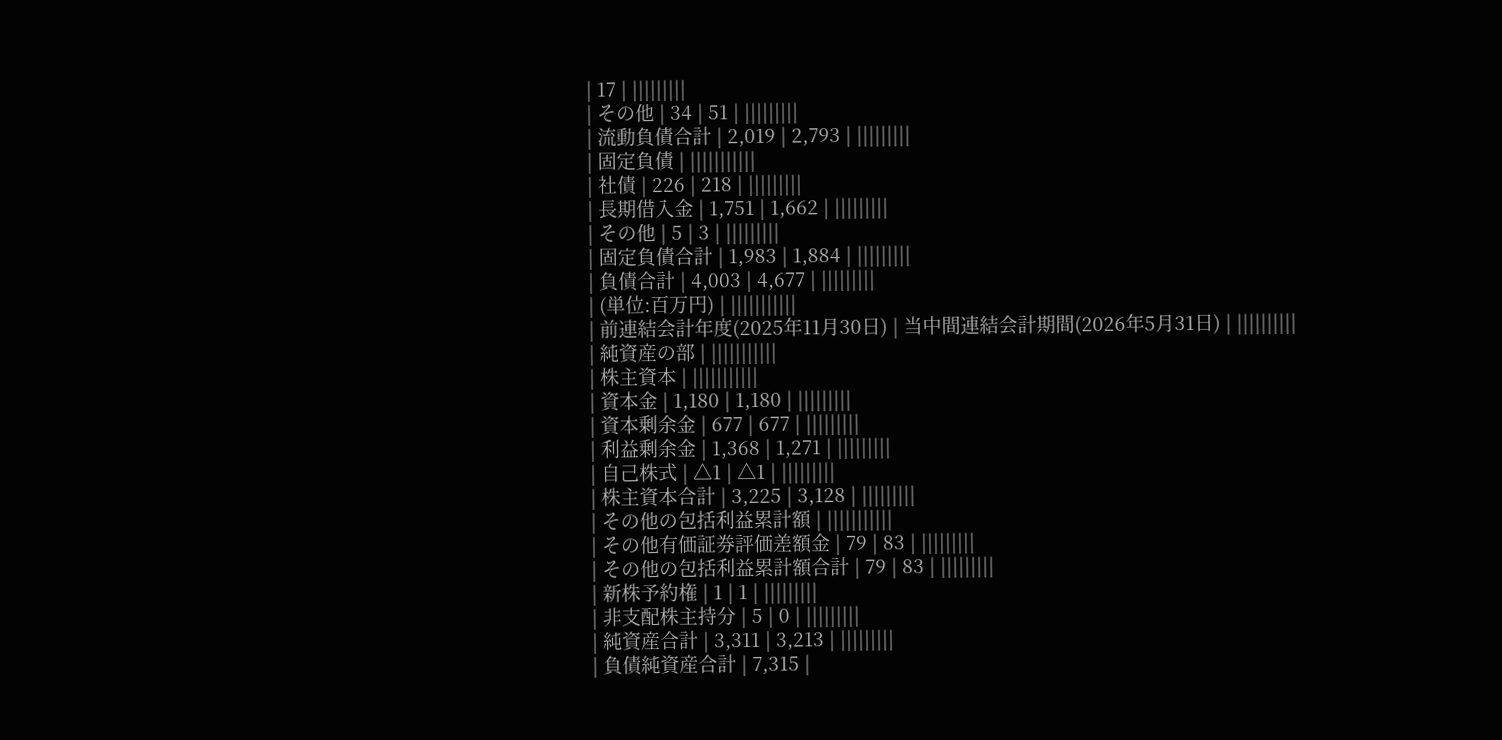| 17 | |||||||||
| その他 | 34 | 51 | |||||||||
| 流動負債合計 | 2,019 | 2,793 | |||||||||
| 固定負債 | |||||||||||
| 社債 | 226 | 218 | |||||||||
| 長期借入金 | 1,751 | 1,662 | |||||||||
| その他 | 5 | 3 | |||||||||
| 固定負債合計 | 1,983 | 1,884 | |||||||||
| 負債合計 | 4,003 | 4,677 | |||||||||
| (単位:百万円) | |||||||||||
| 前連結会計年度(2025年11月30日) | 当中間連結会計期間(2026年5月31日) | ||||||||||
| 純資産の部 | |||||||||||
| 株主資本 | |||||||||||
| 資本金 | 1,180 | 1,180 | |||||||||
| 資本剰余金 | 677 | 677 | |||||||||
| 利益剰余金 | 1,368 | 1,271 | |||||||||
| 自己株式 | △1 | △1 | |||||||||
| 株主資本合計 | 3,225 | 3,128 | |||||||||
| その他の包括利益累計額 | |||||||||||
| その他有価証券評価差額金 | 79 | 83 | |||||||||
| その他の包括利益累計額合計 | 79 | 83 | |||||||||
| 新株予約権 | 1 | 1 | |||||||||
| 非支配株主持分 | 5 | 0 | |||||||||
| 純資産合計 | 3,311 | 3,213 | |||||||||
| 負債純資産合計 | 7,315 |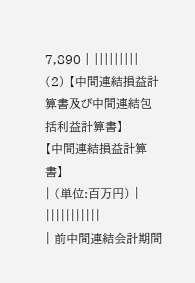7,890 | |||||||||
(2) 【中間連結損益計算書及び中間連結包括利益計算書】
【中間連結損益計算書】
| (単位:百万円) | |||||||||||
| 前中間連結会計期間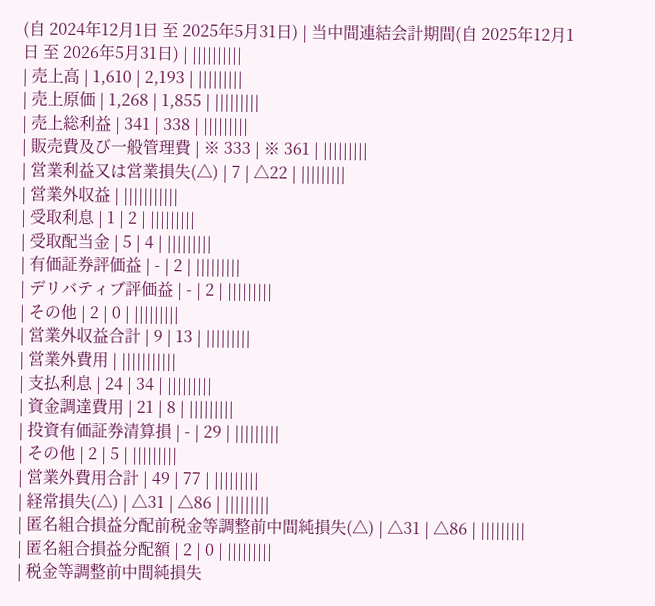(自 2024年12月1日 至 2025年5月31日) | 当中間連結会計期間(自 2025年12月1日 至 2026年5月31日) | ||||||||||
| 売上高 | 1,610 | 2,193 | |||||||||
| 売上原価 | 1,268 | 1,855 | |||||||||
| 売上総利益 | 341 | 338 | |||||||||
| 販売費及び一般管理費 | ※ 333 | ※ 361 | |||||||||
| 営業利益又は営業損失(△) | 7 | △22 | |||||||||
| 営業外収益 | |||||||||||
| 受取利息 | 1 | 2 | |||||||||
| 受取配当金 | 5 | 4 | |||||||||
| 有価証券評価益 | - | 2 | |||||||||
| デリバティブ評価益 | - | 2 | |||||||||
| その他 | 2 | 0 | |||||||||
| 営業外収益合計 | 9 | 13 | |||||||||
| 営業外費用 | |||||||||||
| 支払利息 | 24 | 34 | |||||||||
| 資金調達費用 | 21 | 8 | |||||||||
| 投資有価証券清算損 | - | 29 | |||||||||
| その他 | 2 | 5 | |||||||||
| 営業外費用合計 | 49 | 77 | |||||||||
| 経常損失(△) | △31 | △86 | |||||||||
| 匿名組合損益分配前税金等調整前中間純損失(△) | △31 | △86 | |||||||||
| 匿名組合損益分配額 | 2 | 0 | |||||||||
| 税金等調整前中間純損失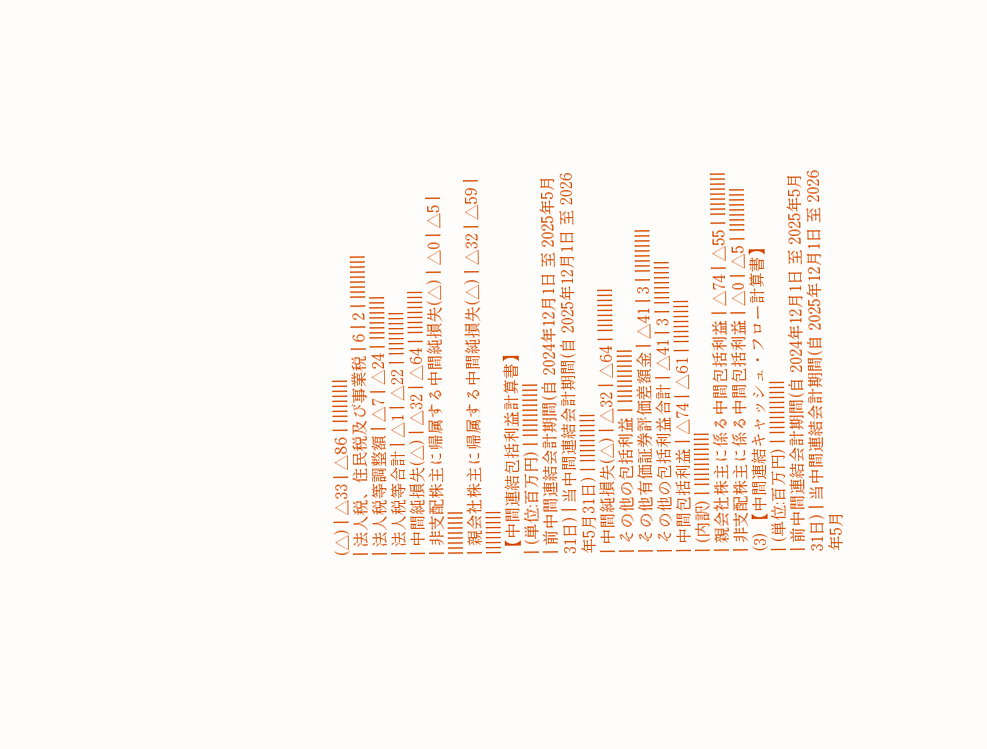(△) | △33 | △86 | |||||||||
| 法人税、住民税及び事業税 | 6 | 2 | |||||||||
| 法人税等調整額 | △7 | △24 | |||||||||
| 法人税等合計 | △1 | △22 | |||||||||
| 中間純損失(△) | △32 | △64 | |||||||||
| 非支配株主に帰属する中間純損失(△) | △0 | △5 | |||||||||
| 親会社株主に帰属する中間純損失(△) | △32 | △59 | |||||||||
【中間連結包括利益計算書】
| (単位:百万円) | |||||||||||
| 前中間連結会計期間(自 2024年12月1日 至 2025年5月31日) | 当中間連結会計期間(自 2025年12月1日 至 2026年5月31日) | ||||||||||
| 中間純損失(△) | △32 | △64 | |||||||||
| その他の包括利益 | |||||||||||
| その他有価証券評価差額金 | △41 | 3 | |||||||||
| その他の包括利益合計 | △41 | 3 | |||||||||
| 中間包括利益 | △74 | △61 | |||||||||
| (内訳) | |||||||||||
| 親会社株主に係る中間包括利益 | △74 | △55 | |||||||||
| 非支配株主に係る中間包括利益 | △0 | △5 | |||||||||
(3) 【中間連結キャッシュ・フロー計算書】
| (単位:百万円) | |||||||||||
| 前中間連結会計期間(自 2024年12月1日 至 2025年5月31日) | 当中間連結会計期間(自 2025年12月1日 至 2026年5月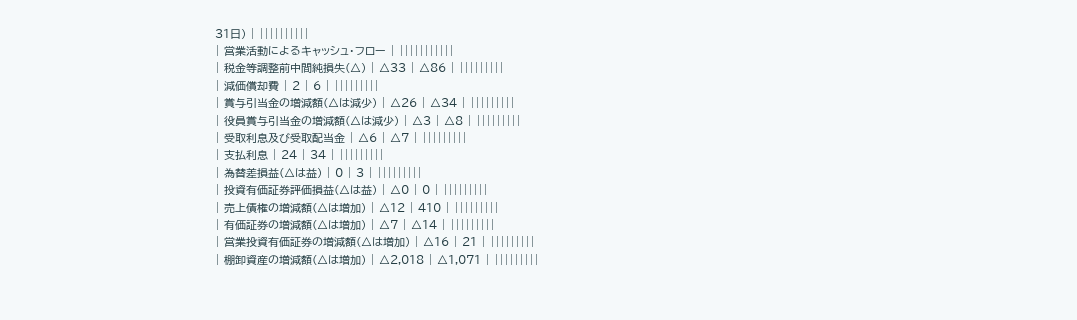31日) | ||||||||||
| 営業活動によるキャッシュ・フロー | |||||||||||
| 税金等調整前中間純損失(△) | △33 | △86 | |||||||||
| 減価償却費 | 2 | 6 | |||||||||
| 賞与引当金の増減額(△は減少) | △26 | △34 | |||||||||
| 役員賞与引当金の増減額(△は減少) | △3 | △8 | |||||||||
| 受取利息及び受取配当金 | △6 | △7 | |||||||||
| 支払利息 | 24 | 34 | |||||||||
| 為替差損益(△は益) | 0 | 3 | |||||||||
| 投資有価証券評価損益(△は益) | △0 | 0 | |||||||||
| 売上債権の増減額(△は増加) | △12 | 410 | |||||||||
| 有価証券の増減額(△は増加) | △7 | △14 | |||||||||
| 営業投資有価証券の増減額(△は増加) | △16 | 21 | |||||||||
| 棚卸資産の増減額(△は増加) | △2,018 | △1,071 | |||||||||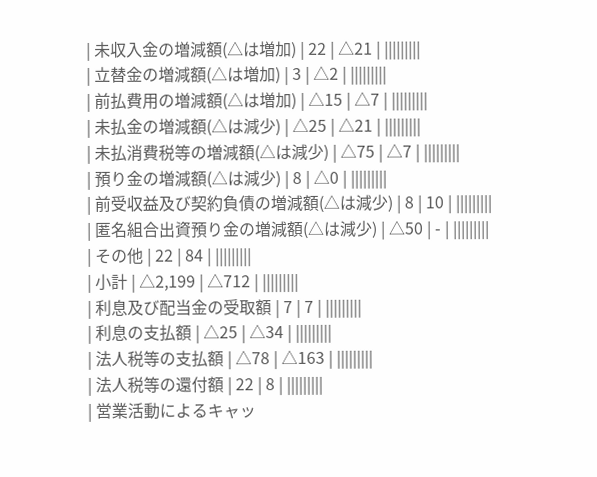| 未収入金の増減額(△は増加) | 22 | △21 | |||||||||
| 立替金の増減額(△は増加) | 3 | △2 | |||||||||
| 前払費用の増減額(△は増加) | △15 | △7 | |||||||||
| 未払金の増減額(△は減少) | △25 | △21 | |||||||||
| 未払消費税等の増減額(△は減少) | △75 | △7 | |||||||||
| 預り金の増減額(△は減少) | 8 | △0 | |||||||||
| 前受収益及び契約負債の増減額(△は減少) | 8 | 10 | |||||||||
| 匿名組合出資預り金の増減額(△は減少) | △50 | - | |||||||||
| その他 | 22 | 84 | |||||||||
| 小計 | △2,199 | △712 | |||||||||
| 利息及び配当金の受取額 | 7 | 7 | |||||||||
| 利息の支払額 | △25 | △34 | |||||||||
| 法人税等の支払額 | △78 | △163 | |||||||||
| 法人税等の還付額 | 22 | 8 | |||||||||
| 営業活動によるキャッ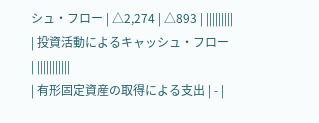シュ・フロー | △2,274 | △893 | |||||||||
| 投資活動によるキャッシュ・フロー | |||||||||||
| 有形固定資産の取得による支出 | - |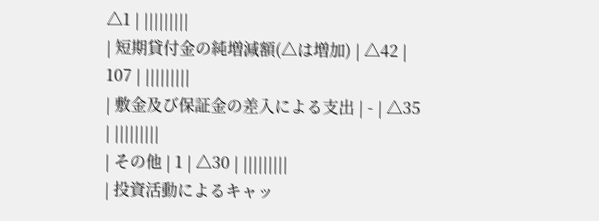△1 | |||||||||
| 短期貸付金の純増減額(△は増加) | △42 | 107 | |||||||||
| 敷金及び保証金の差入による支出 | - | △35 | |||||||||
| その他 | 1 | △30 | |||||||||
| 投資活動によるキャッ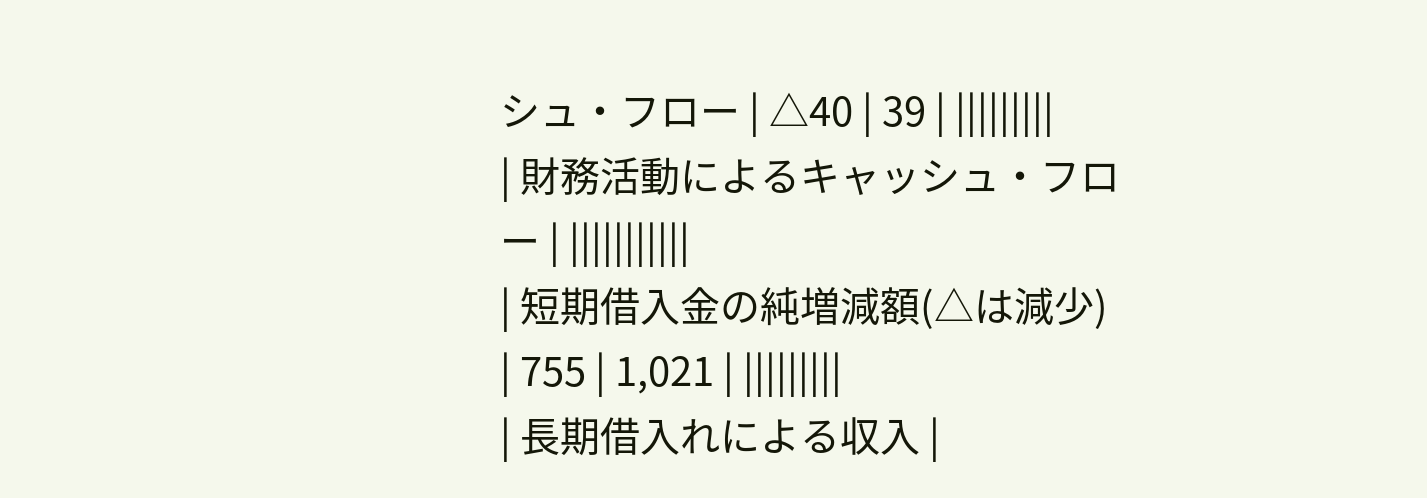シュ・フロー | △40 | 39 | |||||||||
| 財務活動によるキャッシュ・フロー | |||||||||||
| 短期借入金の純増減額(△は減少) | 755 | 1,021 | |||||||||
| 長期借入れによる収入 |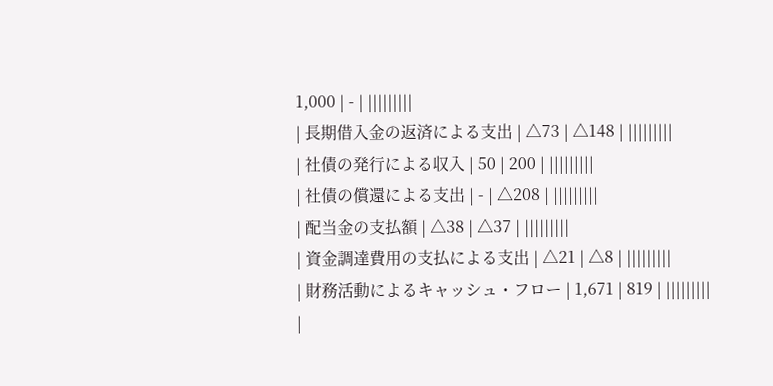1,000 | - | |||||||||
| 長期借入金の返済による支出 | △73 | △148 | |||||||||
| 社債の発行による収入 | 50 | 200 | |||||||||
| 社債の償還による支出 | - | △208 | |||||||||
| 配当金の支払額 | △38 | △37 | |||||||||
| 資金調達費用の支払による支出 | △21 | △8 | |||||||||
| 財務活動によるキャッシュ・フロー | 1,671 | 819 | |||||||||
|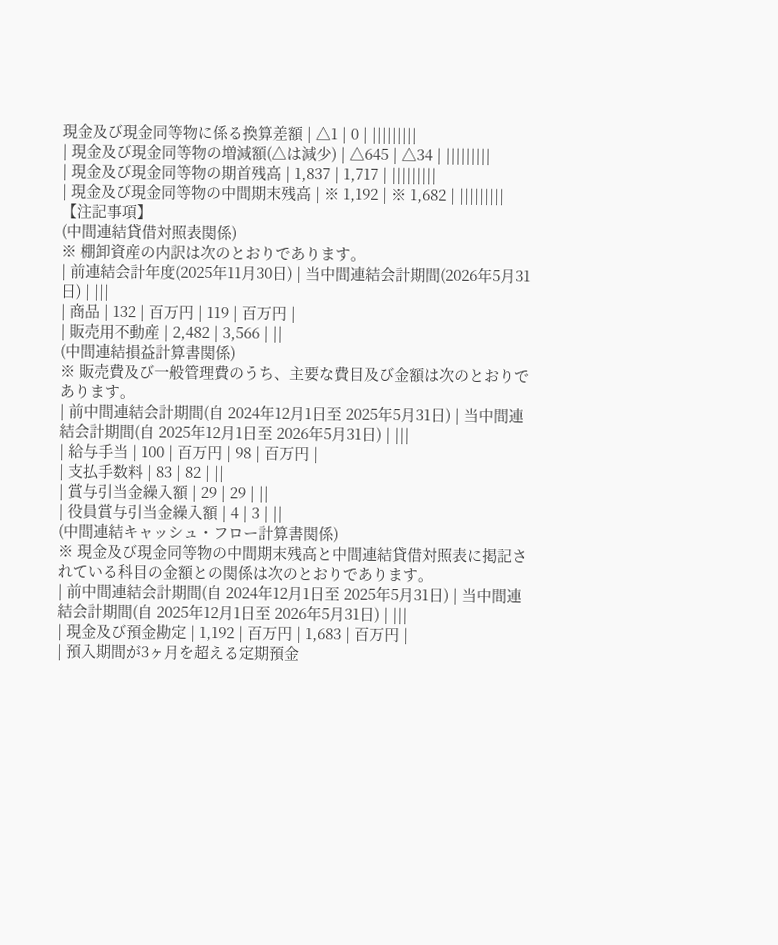現金及び現金同等物に係る換算差額 | △1 | 0 | |||||||||
| 現金及び現金同等物の増減額(△は減少) | △645 | △34 | |||||||||
| 現金及び現金同等物の期首残高 | 1,837 | 1,717 | |||||||||
| 現金及び現金同等物の中間期末残高 | ※ 1,192 | ※ 1,682 | |||||||||
【注記事項】
(中間連結貸借対照表関係)
※ 棚卸資産の内訳は次のとおりであります。
| 前連結会計年度(2025年11月30日) | 当中間連結会計期間(2026年5月31日) | |||
| 商品 | 132 | 百万円 | 119 | 百万円 |
| 販売用不動産 | 2,482 | 3,566 | ||
(中間連結損益計算書関係)
※ 販売費及び一般管理費のうち、主要な費目及び金額は次のとおりであります。
| 前中間連結会計期間(自 2024年12月1日至 2025年5月31日) | 当中間連結会計期間(自 2025年12月1日至 2026年5月31日) | |||
| 給与手当 | 100 | 百万円 | 98 | 百万円 |
| 支払手数料 | 83 | 82 | ||
| 賞与引当金繰入額 | 29 | 29 | ||
| 役員賞与引当金繰入額 | 4 | 3 | ||
(中間連結キャッシュ・フロー計算書関係)
※ 現金及び現金同等物の中間期末残高と中間連結貸借対照表に掲記されている科目の金額との関係は次のとおりであります。
| 前中間連結会計期間(自 2024年12月1日至 2025年5月31日) | 当中間連結会計期間(自 2025年12月1日至 2026年5月31日) | |||
| 現金及び預金勘定 | 1,192 | 百万円 | 1,683 | 百万円 |
| 預入期間が3ヶ月を超える定期預金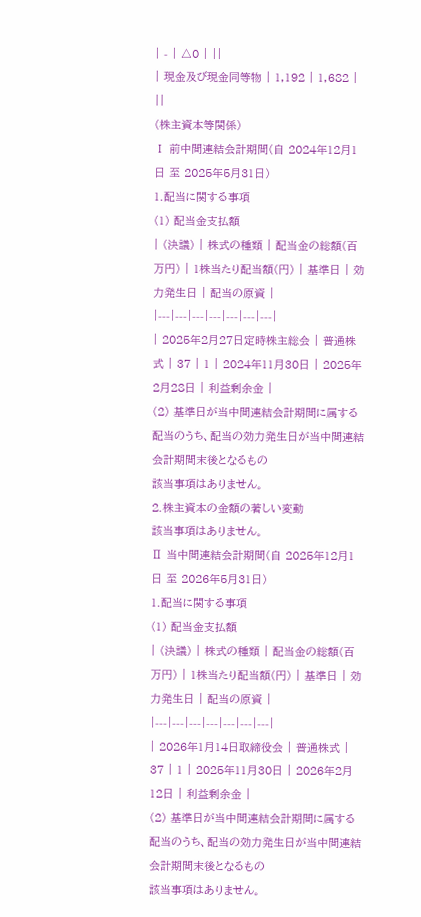| - | △0 | ||
| 現金及び現金同等物 | 1,192 | 1,682 | ||
(株主資本等関係)
Ⅰ 前中間連結会計期間(自 2024年12月1日 至 2025年5月31日)
1.配当に関する事項
(1) 配当金支払額
| (決議) | 株式の種類 | 配当金の総額(百万円) | 1株当たり配当額(円) | 基準日 | 効力発生日 | 配当の原資 |
|---|---|---|---|---|---|---|
| 2025年2月27日定時株主総会 | 普通株式 | 37 | 1 | 2024年11月30日 | 2025年2月28日 | 利益剰余金 |
(2) 基準日が当中間連結会計期間に属する配当のうち、配当の効力発生日が当中間連結会計期間末後となるもの
該当事項はありません。
2.株主資本の金額の著しい変動
該当事項はありません。
Ⅱ 当中間連結会計期間(自 2025年12月1日 至 2026年5月31日)
1.配当に関する事項
(1) 配当金支払額
| (決議) | 株式の種類 | 配当金の総額(百万円) | 1株当たり配当額(円) | 基準日 | 効力発生日 | 配当の原資 |
|---|---|---|---|---|---|---|
| 2026年1月14日取締役会 | 普通株式 | 37 | 1 | 2025年11月30日 | 2026年2月12日 | 利益剰余金 |
(2) 基準日が当中間連結会計期間に属する配当のうち、配当の効力発生日が当中間連結会計期間末後となるもの
該当事項はありません。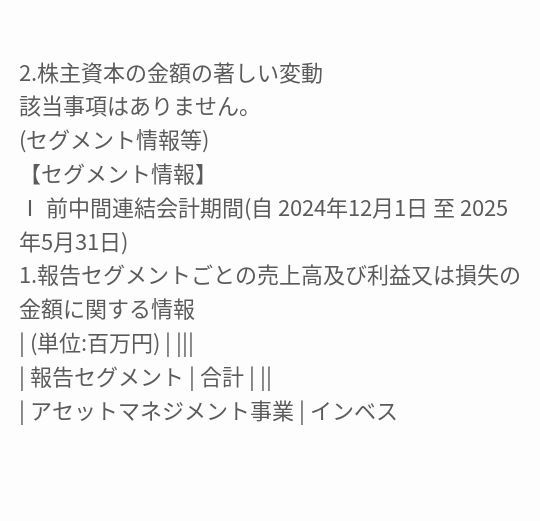2.株主資本の金額の著しい変動
該当事項はありません。
(セグメント情報等)
【セグメント情報】
Ⅰ 前中間連結会計期間(自 2024年12月1日 至 2025年5月31日)
1.報告セグメントごとの売上高及び利益又は損失の金額に関する情報
| (単位:百万円) | |||
| 報告セグメント | 合計 | ||
| アセットマネジメント事業 | インベス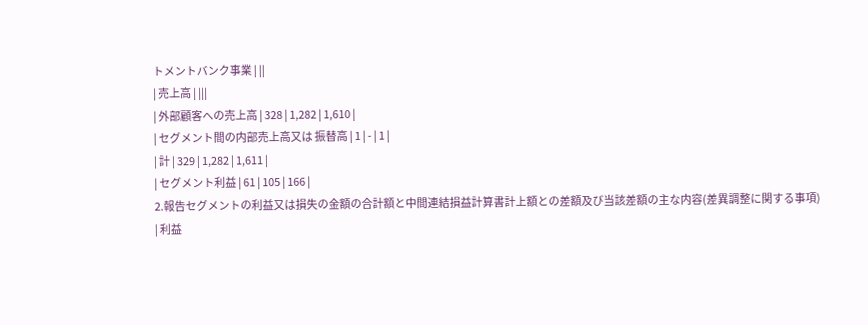トメントバンク事業 | ||
| 売上高 | |||
| 外部顧客への売上高 | 328 | 1,282 | 1,610 |
| セグメント間の内部売上高又は 振替高 | 1 | - | 1 |
| 計 | 329 | 1,282 | 1,611 |
| セグメント利益 | 61 | 105 | 166 |
2.報告セグメントの利益又は損失の金額の合計額と中間連結損益計算書計上額との差額及び当該差額の主な内容(差異調整に関する事項)
| 利益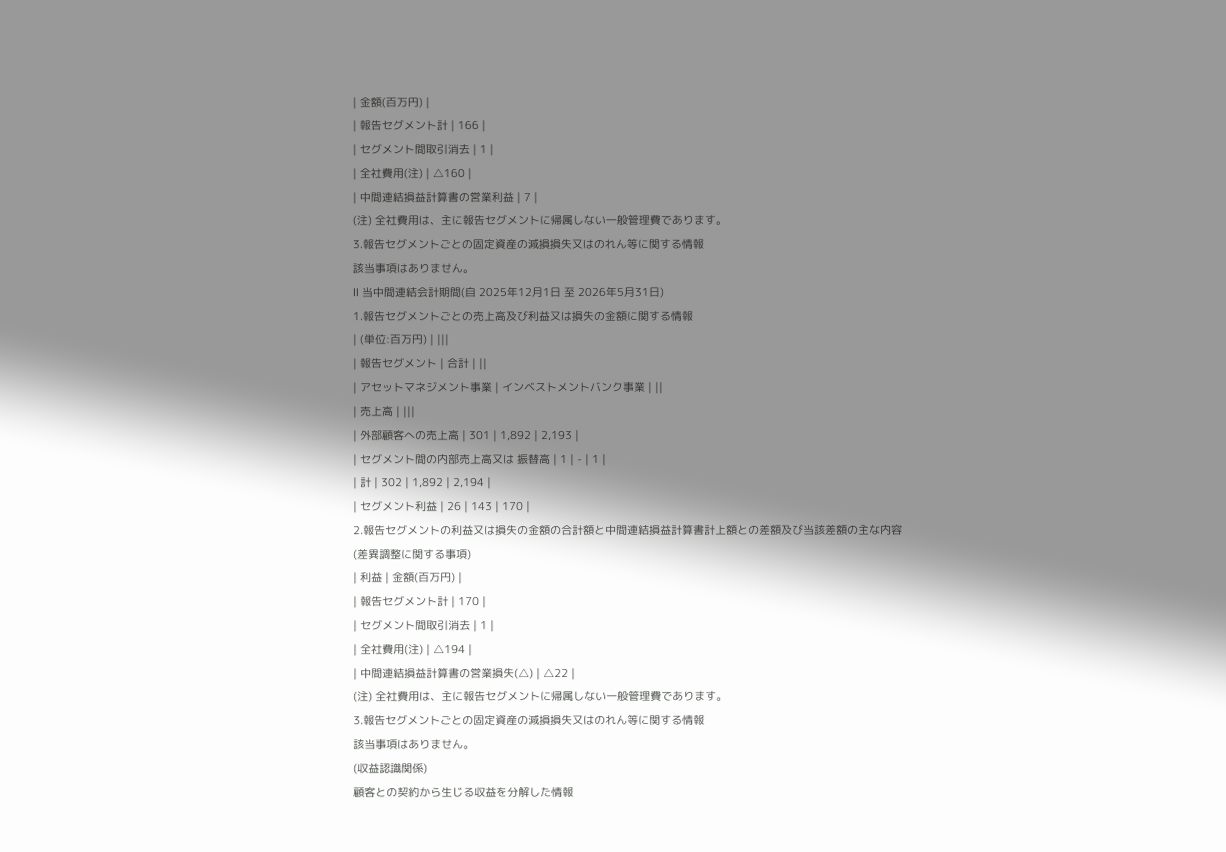| 金額(百万円) |
| 報告セグメント計 | 166 |
| セグメント間取引消去 | 1 |
| 全社費用(注) | △160 |
| 中間連結損益計算書の営業利益 | 7 |
(注) 全社費用は、主に報告セグメントに帰属しない一般管理費であります。
3.報告セグメントごとの固定資産の減損損失又はのれん等に関する情報
該当事項はありません。
Ⅱ 当中間連結会計期間(自 2025年12月1日 至 2026年5月31日)
1.報告セグメントごとの売上高及び利益又は損失の金額に関する情報
| (単位:百万円) | |||
| 報告セグメント | 合計 | ||
| アセットマネジメント事業 | インベストメントバンク事業 | ||
| 売上高 | |||
| 外部顧客への売上高 | 301 | 1,892 | 2,193 |
| セグメント間の内部売上高又は 振替高 | 1 | - | 1 |
| 計 | 302 | 1,892 | 2,194 |
| セグメント利益 | 26 | 143 | 170 |
2.報告セグメントの利益又は損失の金額の合計額と中間連結損益計算書計上額との差額及び当該差額の主な内容(差異調整に関する事項)
| 利益 | 金額(百万円) |
| 報告セグメント計 | 170 |
| セグメント間取引消去 | 1 |
| 全社費用(注) | △194 |
| 中間連結損益計算書の営業損失(△) | △22 |
(注) 全社費用は、主に報告セグメントに帰属しない一般管理費であります。
3.報告セグメントごとの固定資産の減損損失又はのれん等に関する情報
該当事項はありません。
(収益認識関係)
顧客との契約から生じる収益を分解した情報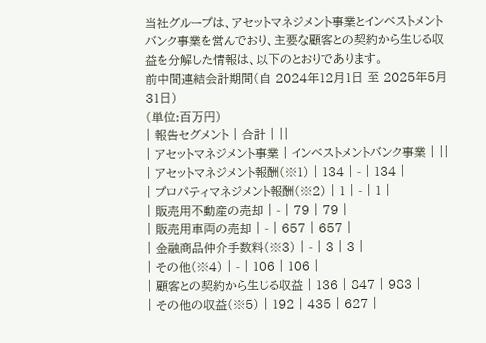当社グループは、アセットマネジメント事業とインベストメントバンク事業を営んでおり、主要な顧客との契約から生じる収益を分解した情報は、以下のとおりであります。
前中間連結会計期間(自 2024年12月1日 至 2025年5月31日)
(単位:百万円)
| 報告セグメント | 合計 | ||
| アセットマネジメント事業 | インベストメントバンク事業 | ||
| アセットマネジメント報酬(※1) | 134 | - | 134 |
| プロパティマネジメント報酬(※2) | 1 | - | 1 |
| 販売用不動産の売却 | - | 79 | 79 |
| 販売用車両の売却 | - | 657 | 657 |
| 金融商品仲介手数料(※3) | - | 3 | 3 |
| その他(※4) | - | 106 | 106 |
| 顧客との契約から生じる収益 | 136 | 847 | 983 |
| その他の収益(※5) | 192 | 435 | 627 |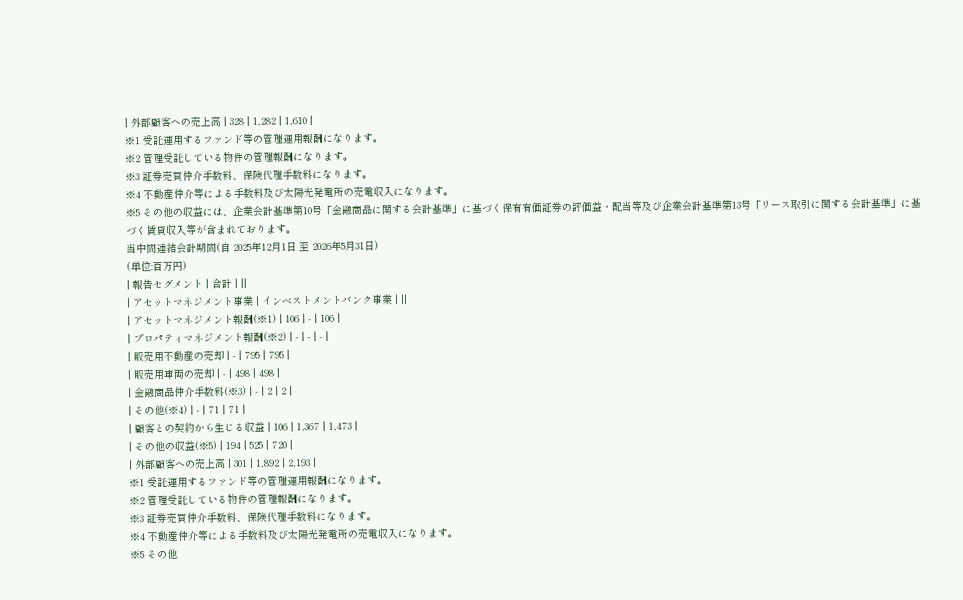| 外部顧客への売上高 | 328 | 1,282 | 1,610 |
※1 受託運用するファンド等の管理運用報酬になります。
※2 管理受託している物件の管理報酬になります。
※3 証券売買仲介手数料、保険代理手数料になります。
※4 不動産仲介等による手数料及び太陽光発電所の売電収入になります。
※5 その他の収益には、企業会計基準第10号「金融商品に関する会計基準」に基づく保有有価証券の評価益・配当等及び企業会計基準第13号「リース取引に関する会計基準」に基づく賃貸収入等が含まれております。
当中間連結会計期間(自 2025年12月1日 至 2026年5月31日)
(単位:百万円)
| 報告セグメント | 合計 | ||
| アセットマネジメント事業 | インベストメントバンク事業 | ||
| アセットマネジメント報酬(※1) | 106 | - | 106 |
| プロパティマネジメント報酬(※2) | - | - | - |
| 販売用不動産の売却 | - | 795 | 795 |
| 販売用車両の売却 | - | 498 | 498 |
| 金融商品仲介手数料(※3) | - | 2 | 2 |
| その他(※4) | - | 71 | 71 |
| 顧客との契約から生じる収益 | 106 | 1,367 | 1,473 |
| その他の収益(※5) | 194 | 525 | 720 |
| 外部顧客への売上高 | 301 | 1,892 | 2,193 |
※1 受託運用するファンド等の管理運用報酬になります。
※2 管理受託している物件の管理報酬になります。
※3 証券売買仲介手数料、保険代理手数料になります。
※4 不動産仲介等による手数料及び太陽光発電所の売電収入になります。
※5 その他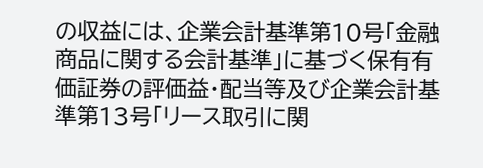の収益には、企業会計基準第10号「金融商品に関する会計基準」に基づく保有有価証券の評価益・配当等及び企業会計基準第13号「リース取引に関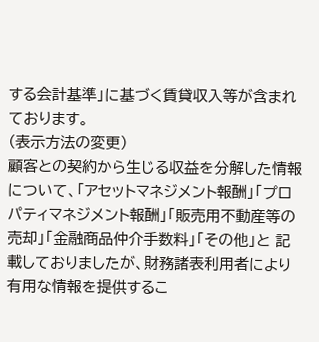する会計基準」に基づく賃貸収入等が含まれております。
(表示方法の変更)
顧客との契約から生じる収益を分解した情報について、「アセットマネジメント報酬」「プロパティマネジメント報酬」「販売用不動産等の売却」「金融商品仲介手数料」「その他」と 記載しておりましたが、財務諸表利用者により有用な情報を提供するこ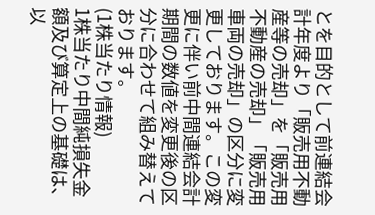とを目的として前連結会計年度より「販売用不動産等の売却」を「販売用不動産の売却」「販売用車両の売却」の区分に変更しております。この変更に伴い前中間連結会計期間の数値を変更後の区分に合わせて組み替えております。
(1株当たり情報)
1株当たり中間純損失金額及び算定上の基礎は、以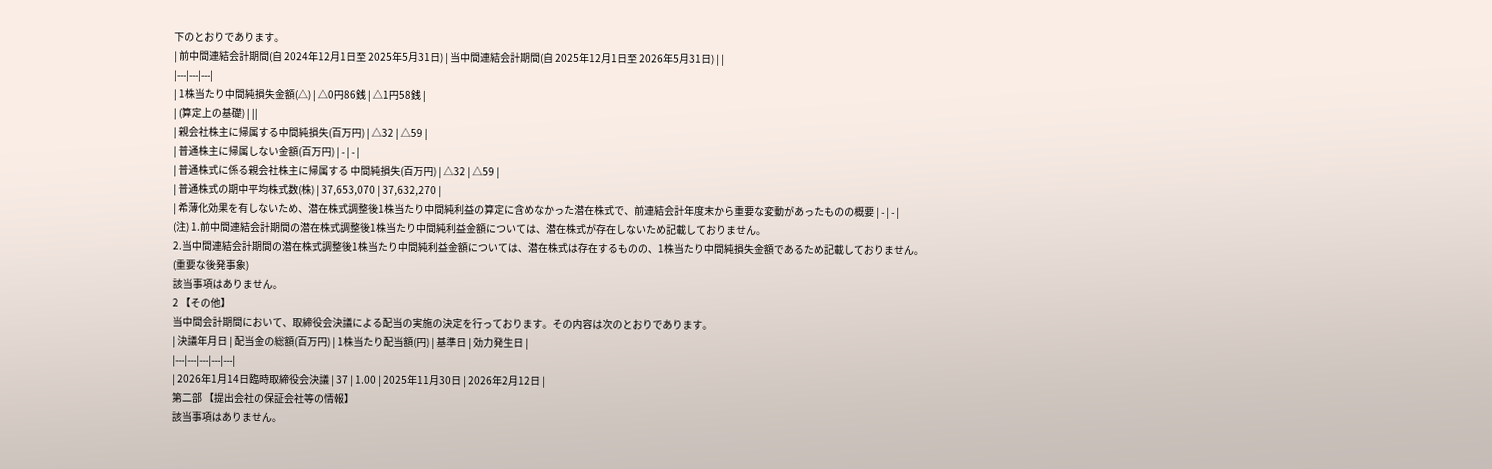下のとおりであります。
| 前中間連結会計期間(自 2024年12月1日至 2025年5月31日) | 当中間連結会計期間(自 2025年12月1日至 2026年5月31日) | |
|---|---|---|
| 1株当たり中間純損失金額(△) | △0円86銭 | △1円58銭 |
| (算定上の基礎) | ||
| 親会社株主に帰属する中間純損失(百万円) | △32 | △59 |
| 普通株主に帰属しない金額(百万円) | - | - |
| 普通株式に係る親会社株主に帰属する 中間純損失(百万円) | △32 | △59 |
| 普通株式の期中平均株式数(株) | 37,653,070 | 37,632,270 |
| 希薄化効果を有しないため、潜在株式調整後1株当たり中間純利益の算定に含めなかった潜在株式で、前連結会計年度末から重要な変動があったものの概要 | - | - |
(注) 1.前中間連結会計期間の潜在株式調整後1株当たり中間純利益金額については、潜在株式が存在しないため記載しておりません。
2.当中間連結会計期間の潜在株式調整後1株当たり中間純利益金額については、潜在株式は存在するものの、1株当たり中間純損失金額であるため記載しておりません。
(重要な後発事象)
該当事項はありません。
2 【その他】
当中間会計期間において、取締役会決議による配当の実施の決定を行っております。その内容は次のとおりであります。
| 決議年月日 | 配当金の総額(百万円) | 1株当たり配当額(円) | 基準日 | 効力発生日 |
|---|---|---|---|---|
| 2026年1月14日臨時取締役会決議 | 37 | 1.00 | 2025年11月30日 | 2026年2月12日 |
第二部 【提出会社の保証会社等の情報】
該当事項はありません。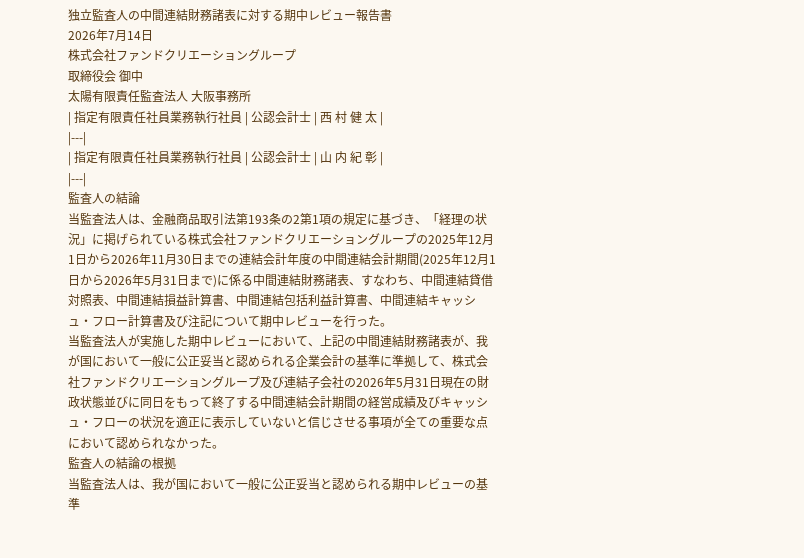独立監査人の中間連結財務諸表に対する期中レビュー報告書
2026年7月14日
株式会社ファンドクリエーショングループ
取締役会 御中
太陽有限責任監査法人 大阪事務所
| 指定有限責任社員業務執行社員 | 公認会計士 | 西 村 健 太 |
|---|
| 指定有限責任社員業務執行社員 | 公認会計士 | 山 内 紀 彰 |
|---|
監査人の結論
当監査法人は、金融商品取引法第193条の2第1項の規定に基づき、「経理の状況」に掲げられている株式会社ファンドクリエーショングループの2025年12月1日から2026年11月30日までの連結会計年度の中間連結会計期間(2025年12月1日から2026年5月31日まで)に係る中間連結財務諸表、すなわち、中間連結貸借対照表、中間連結損益計算書、中間連結包括利益計算書、中間連結キャッシュ・フロー計算書及び注記について期中レビューを行った。
当監査法人が実施した期中レビューにおいて、上記の中間連結財務諸表が、我が国において一般に公正妥当と認められる企業会計の基準に準拠して、株式会社ファンドクリエーショングループ及び連結子会社の2026年5月31日現在の財政状態並びに同日をもって終了する中間連結会計期間の経営成績及びキャッシュ・フローの状況を適正に表示していないと信じさせる事項が全ての重要な点において認められなかった。
監査人の結論の根拠
当監査法人は、我が国において一般に公正妥当と認められる期中レビューの基準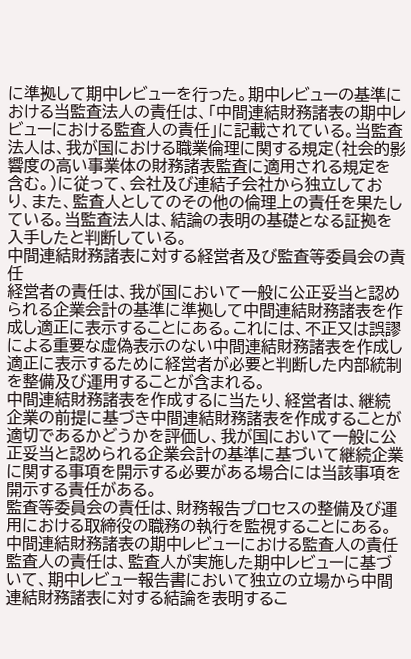に準拠して期中レビューを行った。期中レビューの基準における当監査法人の責任は、「中間連結財務諸表の期中レビューにおける監査人の責任」に記載されている。当監査法人は、我が国における職業倫理に関する規定(社会的影響度の高い事業体の財務諸表監査に適用される規定を含む。)に従って、会社及び連結子会社から独立しており、また、監査人としてのその他の倫理上の責任を果たしている。当監査法人は、結論の表明の基礎となる証拠を入手したと判断している。
中間連結財務諸表に対する経営者及び監査等委員会の責任
経営者の責任は、我が国において一般に公正妥当と認められる企業会計の基準に準拠して中間連結財務諸表を作成し適正に表示することにある。これには、不正又は誤謬による重要な虚偽表示のない中間連結財務諸表を作成し適正に表示するために経営者が必要と判断した内部統制を整備及び運用することが含まれる。
中間連結財務諸表を作成するに当たり、経営者は、継続企業の前提に基づき中間連結財務諸表を作成することが適切であるかどうかを評価し、我が国において一般に公正妥当と認められる企業会計の基準に基づいて継続企業に関する事項を開示する必要がある場合には当該事項を開示する責任がある。
監査等委員会の責任は、財務報告プロセスの整備及び運用における取締役の職務の執行を監視することにある。
中間連結財務諸表の期中レビューにおける監査人の責任
監査人の責任は、監査人が実施した期中レビューに基づいて、期中レビュー報告書において独立の立場から中間連結財務諸表に対する結論を表明するこ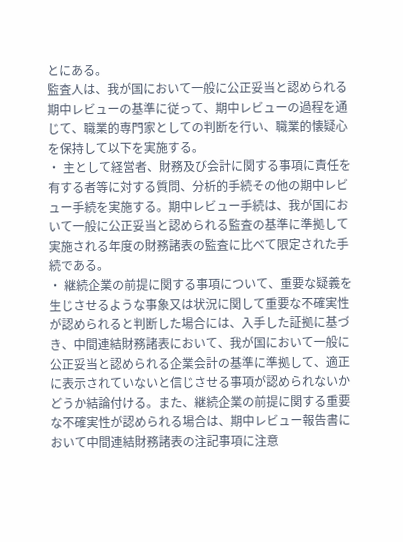とにある。
監査人は、我が国において一般に公正妥当と認められる期中レビューの基準に従って、期中レビューの過程を通じて、職業的専門家としての判断を行い、職業的懐疑心を保持して以下を実施する。
・ 主として経営者、財務及び会計に関する事項に責任を有する者等に対する質問、分析的手続その他の期中レビュー手続を実施する。期中レビュー手続は、我が国において一般に公正妥当と認められる監査の基準に準拠して実施される年度の財務諸表の監査に比べて限定された手続である。
・ 継続企業の前提に関する事項について、重要な疑義を生じさせるような事象又は状況に関して重要な不確実性が認められると判断した場合には、入手した証拠に基づき、中間連結財務諸表において、我が国において一般に公正妥当と認められる企業会計の基準に準拠して、適正に表示されていないと信じさせる事項が認められないかどうか結論付ける。また、継続企業の前提に関する重要な不確実性が認められる場合は、期中レビュー報告書において中間連結財務諸表の注記事項に注意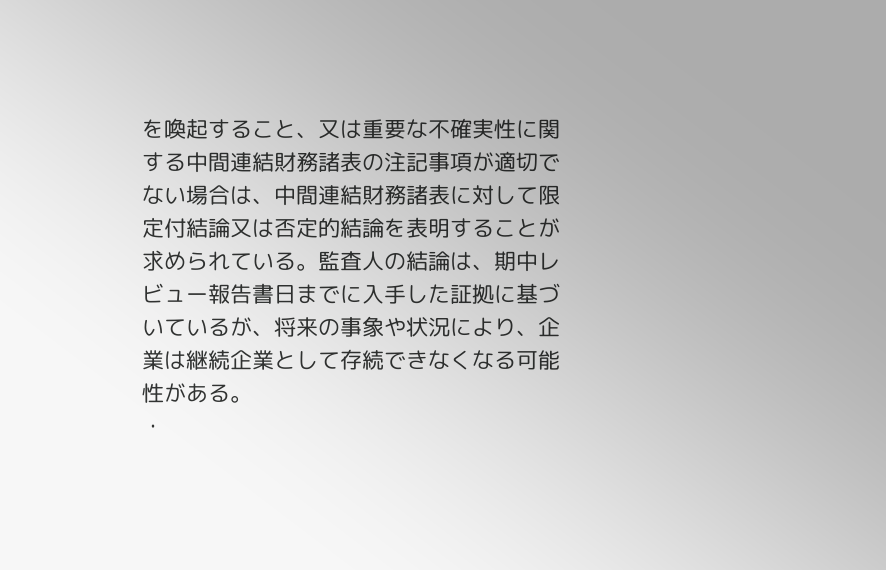を喚起すること、又は重要な不確実性に関する中間連結財務諸表の注記事項が適切でない場合は、中間連結財務諸表に対して限定付結論又は否定的結論を表明することが求められている。監査人の結論は、期中レビュー報告書日までに入手した証拠に基づいているが、将来の事象や状況により、企業は継続企業として存続できなくなる可能性がある。
・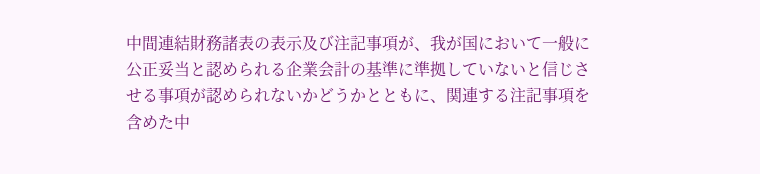中間連結財務諸表の表示及び注記事項が、我が国において一般に公正妥当と認められる企業会計の基準に準拠していないと信じさせる事項が認められないかどうかとともに、関連する注記事項を含めた中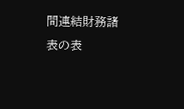間連結財務諸表の表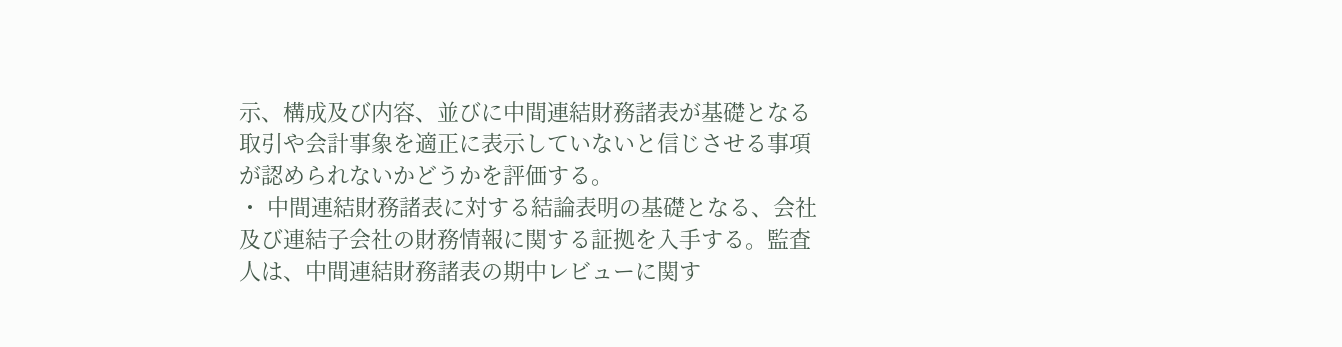示、構成及び内容、並びに中間連結財務諸表が基礎となる取引や会計事象を適正に表示していないと信じさせる事項が認められないかどうかを評価する。
・ 中間連結財務諸表に対する結論表明の基礎となる、会社及び連結子会社の財務情報に関する証拠を入手する。監査人は、中間連結財務諸表の期中レビューに関す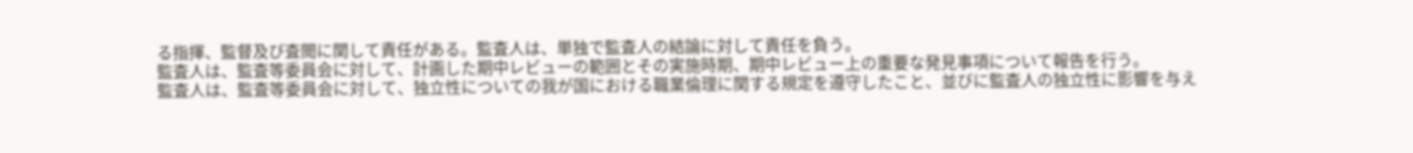る指揮、監督及び査閲に関して責任がある。監査人は、単独で監査人の結論に対して責任を負う。
監査人は、監査等委員会に対して、計画した期中レビューの範囲とその実施時期、期中レビュー上の重要な発見事項について報告を行う。
監査人は、監査等委員会に対して、独立性についての我が国における職業倫理に関する規定を遵守したこと、並びに監査人の独立性に影響を与え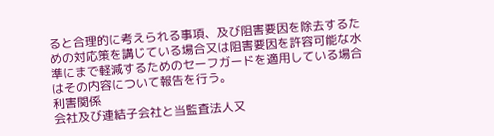ると合理的に考えられる事項、及び阻害要因を除去するための対応策を講じている場合又は阻害要因を許容可能な水準にまで軽減するためのセーフガードを適用している場合はその内容について報告を行う。
利害関係
会社及び連結子会社と当監査法人又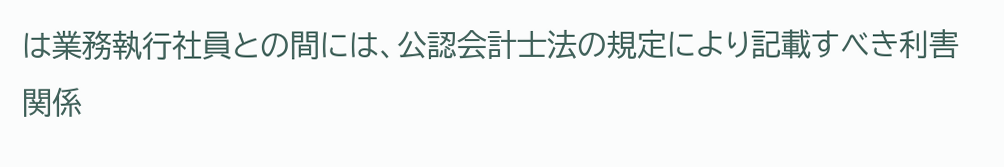は業務執行社員との間には、公認会計士法の規定により記載すべき利害関係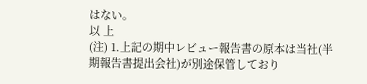はない。
以 上
(注) 1.上記の期中レビュー報告書の原本は当社(半期報告書提出会社)が別途保管しており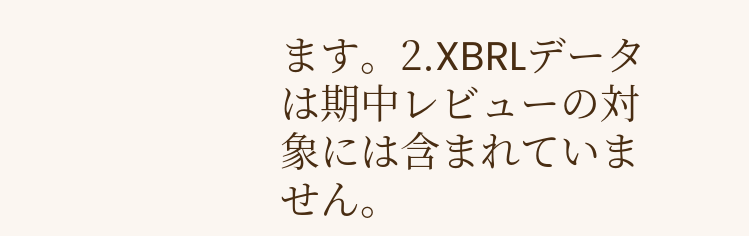ます。2.XBRLデータは期中レビューの対象には含まれていません。